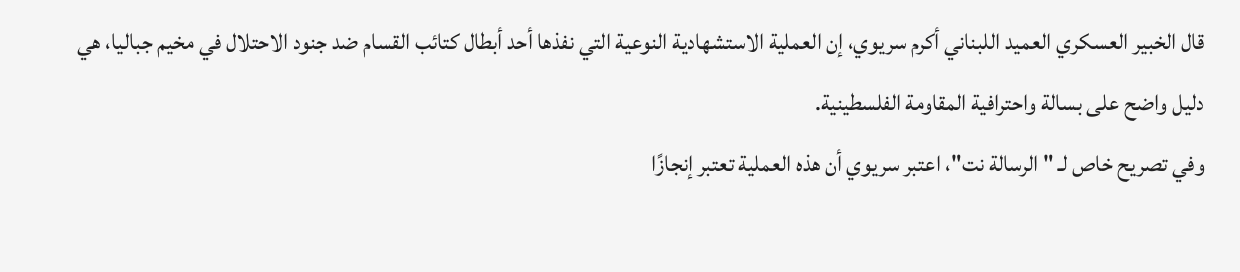قال الخبير العسكري العميد اللبناني أكرم سريوي، إن العملية الاستشهادية النوعية التي نفذها أحد أبطال كتائب القسام ضد جنود الاحتلال في مخيم جباليا، هي دليل واضح على بسالة واحترافية المقاومة الفلسطينية.
وفي تصريح خاص لـ "الرسالة نت"، اعتبر سريوي أن هذه العملية تعتبر إنجازًا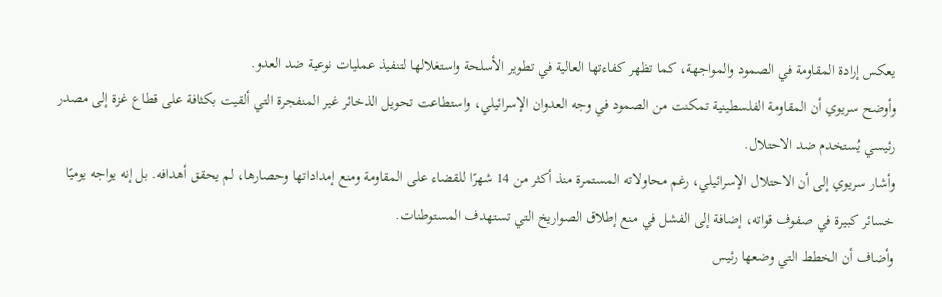يعكس إرادة المقاومة في الصمود والمواجهة، كما تظهر كفاءتها العالية في تطوير الأسلحة واستغلالها لتنفيذ عمليات نوعية ضد العدو.
وأوضح سريوي أن المقاومة الفلسطينية تمكنت من الصمود في وجه العدوان الإسرائيلي، واستطاعت تحويل الذخائر غير المنفجرة التي ألقيت بكثافة على قطاع غزة إلى مصدر رئيسي يُستخدم ضد الاحتلال.
وأشار سريوي إلى أن الاحتلال الإسرائيلي، رغم محاولاته المستمرة منذ أكثر من 14 شهرًا للقضاء على المقاومة ومنع إمداداتها وحصارها، لم يحقق أهدافه. بل إنه يواجه يوميًا خسائر كبيرة في صفوف قواته، إضافة إلى الفشل في منع إطلاق الصواريخ التي تستهدف المستوطنات.
وأضاف أن الخطط التي وضعها رئيس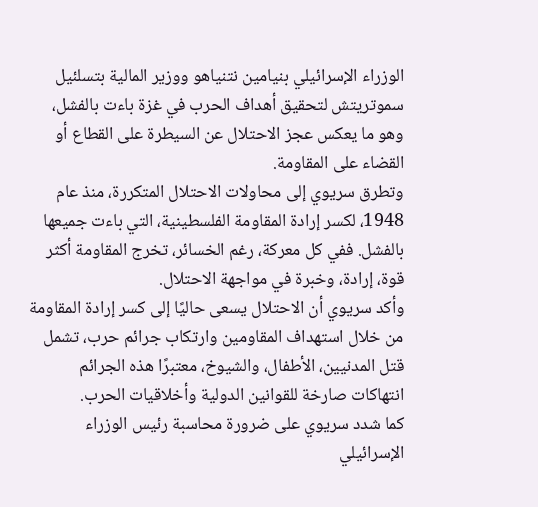الوزراء الإسرائيلي بنيامين نتنياهو ووزير المالية بتسلئيل سموتريتش لتحقيق أهداف الحرب في غزة باءت بالفشل، وهو ما يعكس عجز الاحتلال عن السيطرة على القطاع أو القضاء على المقاومة.
وتطرق سريوي إلى محاولات الاحتلال المتكررة، منذ عام 1948، لكسر إرادة المقاومة الفلسطينية، التي باءت جميعها بالفشل. ففي كل معركة، رغم الخسائر، تخرج المقاومة أكثر قوة، إرادة، وخبرة في مواجهة الاحتلال.
وأكد سريوي أن الاحتلال يسعى حاليًا إلى كسر إرادة المقاومة من خلال استهداف المقاومين وارتكاب جرائم حرب، تشمل قتل المدنيين، الأطفال، والشيوخ، معتبرًا هذه الجرائم انتهاكات صارخة للقوانين الدولية وأخلاقيات الحرب.
كما شدد سريوي على ضرورة محاسبة رئيس الوزراء الإسرائيلي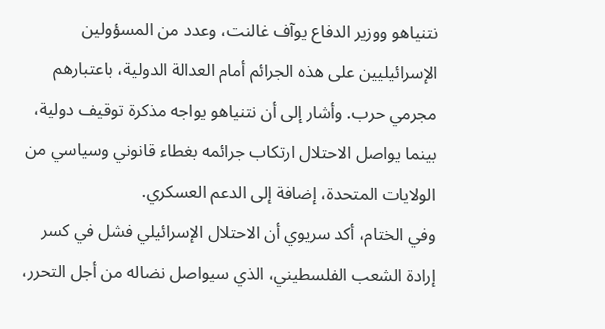نتنياهو ووزير الدفاع يوآف غالنت، وعدد من المسؤولين الإسرائيليين على هذه الجرائم أمام العدالة الدولية، باعتبارهم مجرمي حرب. وأشار إلى أن نتنياهو يواجه مذكرة توقيف دولية، بينما يواصل الاحتلال ارتكاب جرائمه بغطاء قانوني وسياسي من الولايات المتحدة، إضافة إلى الدعم العسكري.
وفي الختام، أكد سريوي أن الاحتلال الإسرائيلي فشل في كسر إرادة الشعب الفلسطيني، الذي سيواصل نضاله من أجل التحرر،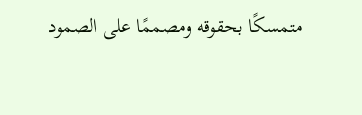متمسكًا بحقوقه ومصممًا على الصمود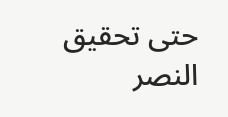حتى تحقيق النصر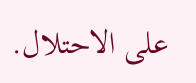على الاحتلال.